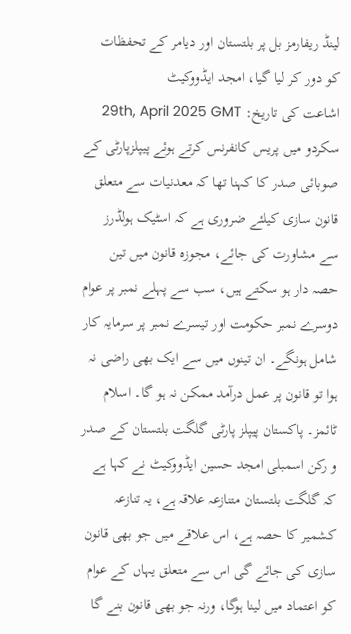لینڈ ریفارمز بل پر بلتستان اور دیامر کے تحفظات کو دور کر لیا گیا، امجد ایڈووکیٹ
اشاعت کی تاریخ: 29th, April 2025 GMT
سکردو میں پریس کانفرنس کرتے ہوئے پیپلزپارٹی کے صوبائی صدر کا کہنا تھا کہ معدنیات سے متعلق قانون سازی کیلئے ضروری ہے کہ اسٹیک ہولڈرز سے مشاورت کی جائے، مجوزہ قانون میں تین حصہ دار ہو سکتے ہیں، سب سے پہلے نمبر پر عوام دوسرے نمبر حکومت اور تیسرے نمبر پر سرمایہ کار شامل ہونگے۔ ان تینوں میں سے ایک بھی راضی نہ ہوا تو قانون پر عمل درآمد ممکن نہ ہو گا۔ اسلام ٹائمز۔ پاکستان پیپلز پارٹی گلگت بلتستان کے صدر و رکن اسمبلی امجد حسین ایڈووکیٹ نے کہا ہے کہ گلگت بلتستان متنازعہ علاقہ ہے، یہ تنازعہ کشمیر کا حصہ ہے، اس علاقے میں جو بھی قانون سازی کی جائے گی اس سے متعلق یہاں کے عوام کو اعتماد میں لینا ہوگا، ورنہ جو بھی قانون بنے گا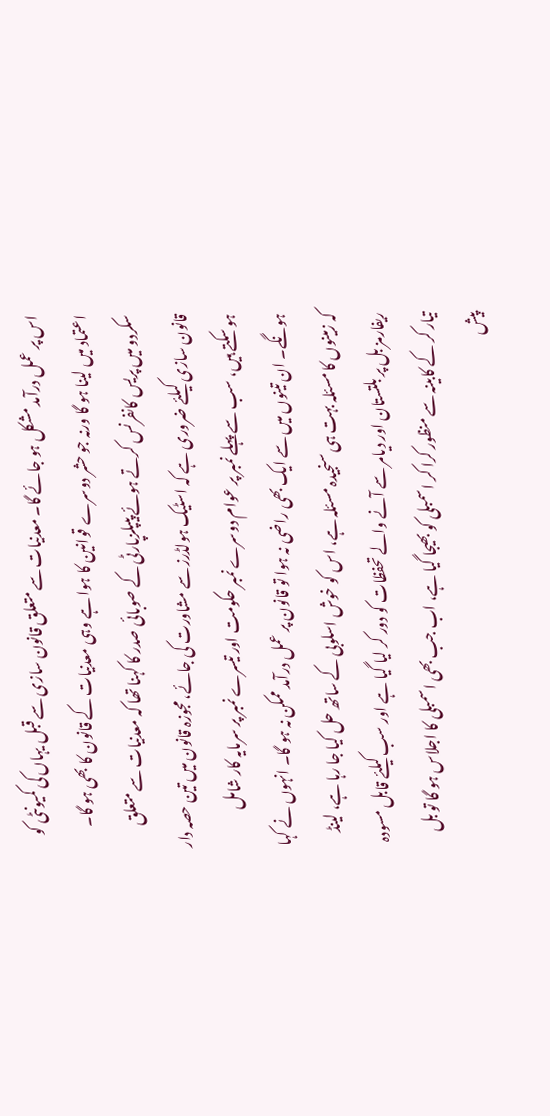اس پر عمل درآمد مشکل ہو جائے گا۔ معدنیات سے متعلق قانون سازی سے قبل یہاں کی کمیونٹی کو اعتماد میں لینا ہو گا ورنہ جو حشر دوسرے قوانین کا ہوا ہے وہی معدنیات کے قانون کا بھی ہو گا۔ سکردو میں پریس کانفرنس کرتے ہوئے پیپلزپارٹی کے صوبائی صدر کا کہنا تھا کہ معدنیات سے متعلق قانون سازی کیلئے ضروری ہے کہ اسٹیک ہولڈرز سے مشاورت کی جائے، مجوزہ قانون میں تین حصہ دار ہو سکتے ہیں، سب سے پہلے نمبر پر عوام دوسرے نمبر حکومت اور تیسرے نمبر پر سرمایہ کار شامل ہونگے۔ ان تینوں میں سے ایک بھی راضی نہ ہوا تو قانون پر عمل درآمد ممکن نہ ہو گا۔ انہوں نے کہا کہ زمینوں کا مسئلہ بہت ہی سنجیدہ مسئلہ ہے، اس کو خوش اسلوبی کے ساتھ حل کیا جا رہا ہے، لینڈ ریفارمز بل پر بلتستان اور دیامر سے آنے والے تحفظات کو دور کر لیا گیا ہے اور سب کیلئے قابل مسودہ تیار کر کے کابینہ سے منظور کرا کر اسمبلی کو بھیجا گیا ہے، اب جب بھی اسمبلی کا اجلاس ہو گا تو بل پیش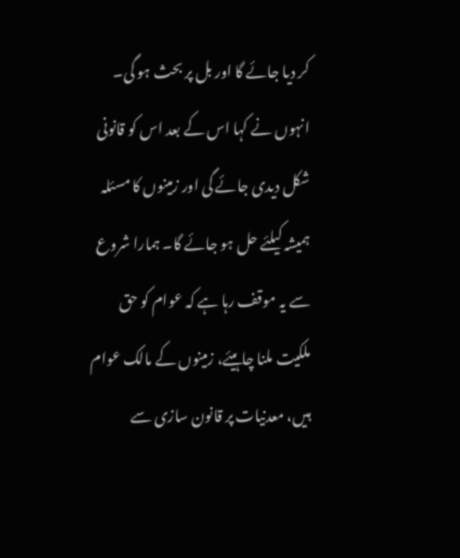کر دیا جائے گا اور بل پر بحث ہو گی۔
انہوں نے کہا اس کے بعد اس کو قانونی شکل دیدی جائے گی اور زمینوں کا مسئلہ ہمیشہ کیلئے حل ہو جائے گا۔ ہمارا شروع سے یہ موقف رہا ہے کہ عوام کو حق ملکیت ملنا چاہیئے، زمینوں کے مالک عوام ہیں، معدنیات پر قانون سازی سے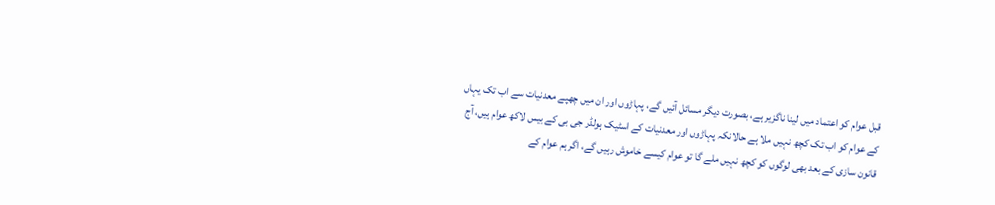قبل عوام کو اعتماد میں لینا ناگزیر ہے، بصورت دیگر مسائل آئیں گے، پہاڑوں اور ان میں چھپے معدنیات سے اب تک یہاں کے عوام کو اب تک کچھ نہیں ملا ہے حالانکہ پہاڑوں اور معدنیات کے اسٹیک ہولڈر جی بی کے بیس لاکھ عوام ہیں، آج قانون سازی کے بعد بھی لوگوں کو کچھ نہیں ملے گا تو عوام کیسے خاموش رہیں گے، اگر ہم عوام کے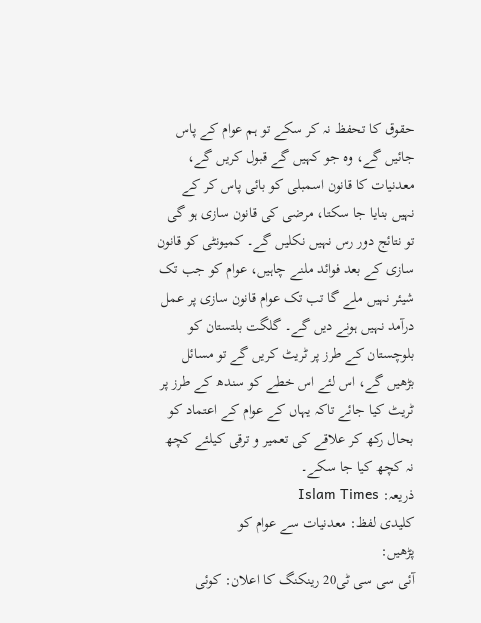حقوق کا تحفظ نہ کر سکے تو ہم عوام کے پاس جائیں گے، وہ جو کہیں گے قبول کریں گے، معدنیات کا قانون اسمبلی کو بائی پاس کر کے نہیں بنایا جا سکتا، مرضی کی قانون سازی ہو گی تو نتائج دور رس نہیں نکلیں گے۔ کمیونٹی کو قانون سازی کے بعد فوائد ملنے چاہیں، عوام کو جب تک شیئر نہیں ملے گا تب تک عوام قانون سازی پر عمل درآمد نہیں ہونے دیں گے۔ گلگت بلتستان کو بلوچستان کے طرز پر ٹریٹ کریں گے تو مسائل بڑھیں گے، اس لئے اس خطے کو سندھ کے طرز پر ٹریٹ کیا جائے تاکہ یہاں کے عوام کے اعتماد کو بحال رکھ کر علاقے کی تعمیر و ترقی کیلئے کچھ نہ کچھ کیا جا سکے۔
ذریعہ: Islam Times
کلیدی لفظ: معدنیات سے عوام کو
پڑھیں:
آئی سی سی ٹی20 رینکنگ کا اعلان: کوئی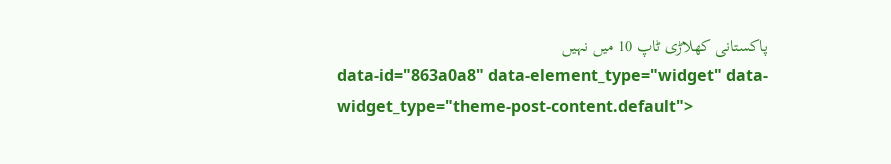پاکستانی کھلاڑی ٹاپ 10 میں نہیں
data-id="863a0a8" data-element_type="widget" data-widget_type="theme-post-content.default">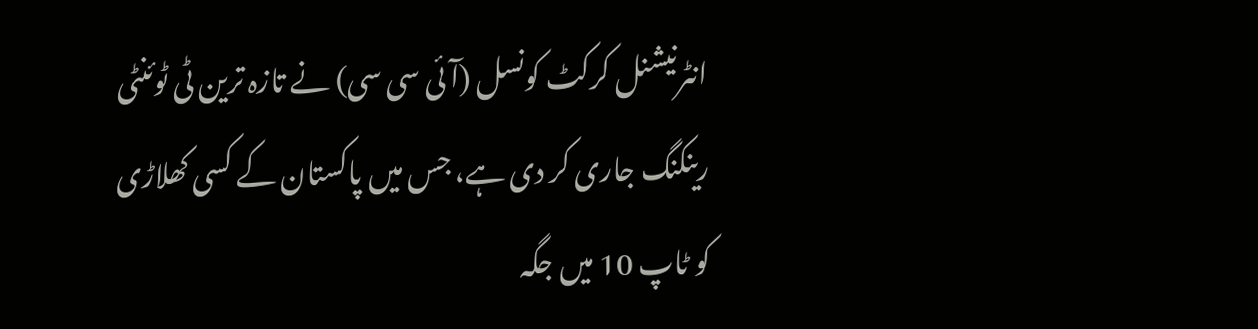انٹرنیشنل کرکٹ کونسل (آئی سی سی) نے تازہ ترین ٹی ٹوئنٹی رینکنگ جاری کر دی ہے، جس میں پاکستان کے کسی کھلاڑی کو ٹاپ 10 میں جگہ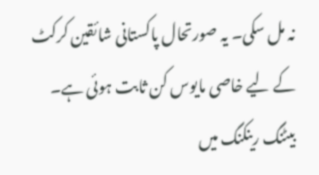نہ مل سکی۔ یہ صورتحال پاکستانی شائقین کرکٹ کے لیے خاصی مایوس کن ثابت ہوئی ہے۔
بیٹنگ رینکنگ میں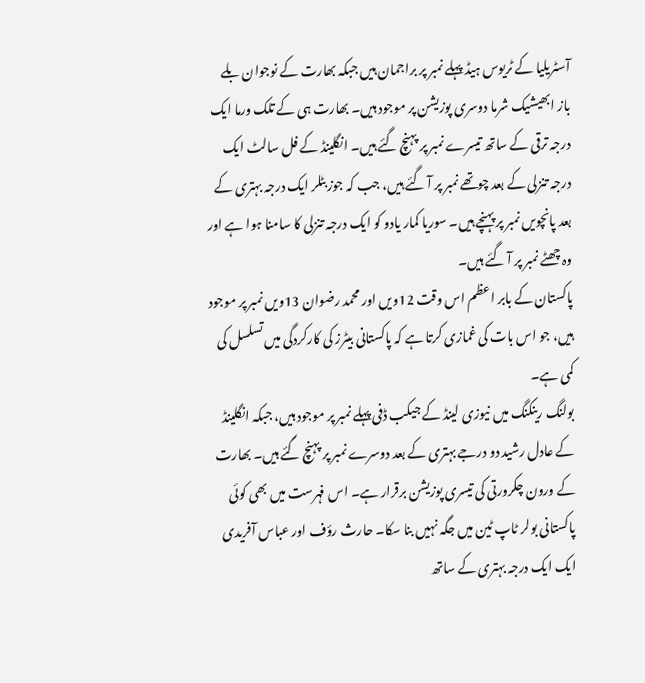آسٹریلیا کے ٹریوس ہیڈ پہلے نمبر پر براجمان ہیں جبکہ بھارت کے نوجوان بلے باز ابھیشیک شرما دوسری پوزیشن پر موجود ہیں۔ بھارت ہی کے تلک ورما ایک درجہ ترقی کے ساتھ تیسرے نمبر پر پہنچ گئے ہیں۔ انگلینڈ کے فل سالٹ ایک درجہ تنزلی کے بعد چوتھے نمبر پر آ گئے ہیں، جب کہ جوز بٹلر ایک درجہ بہتری کے بعد پانچویں نمبر پر پہنچے ہیں۔ سوریا کمار یادو کو ایک درجہ تنزلی کا سامنا ہوا ہے اور وہ چھٹے نمبر پر آ گئے ہیں۔
پاکستان کے بابر اعظم اس وقت 12ویں اور محمد رضوان 13ویں نمبر پر موجود ہیں، جو اس بات کی غمازی کرتا ہے کہ پاکستانی بیٹرز کی کارکردگی میں تسلسل کی کمی ہے۔
بولنگ رینکنگ میں نیوزی لینڈ کے جیکب ڈفی پہلے نمبر پر موجود ہیں، جبکہ انگلینڈ کے عادل رشید دو درجے بہتری کے بعد دوسرے نمبر پر پہنچ گئے ہیں۔ بھارت کے ورون چکرورتی کی تیسری پوزیشن برقرار ہے۔ اس فہرست میں بھی کوئی پاکستانی بولر ٹاپ ٹین میں جگہ نہیں بنا سکا۔ حارث رؤف اور عباس آفریدی ایک ایک درجہ بہتری کے ساتھ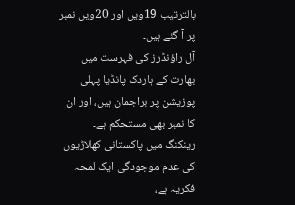بالترتیب 19ویں اور 20ویں نمبر پر آ گئے ہیں۔
آل راؤنڈرز کی فہرست میں بھارت کے ہاردک پانڈیا پہلی پوزیشن پر براجمان ہیں، اور ان کا نمبر بھی مستحکم ہے۔
رینکنگ میں پاکستانی کھلاڑیوں کی عدم موجودگی ایک لمحہ فکریہ ہے،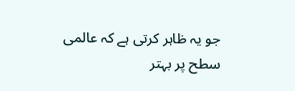جو یہ ظاہر کرتی ہے کہ عالمی سطح پر بہتر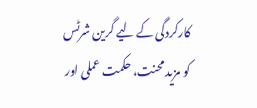کارکردگی کے لیے گرین شرٹس کو مزید محنت، حکمت عملی اور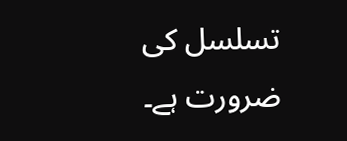تسلسل کی ضرورت ہے۔